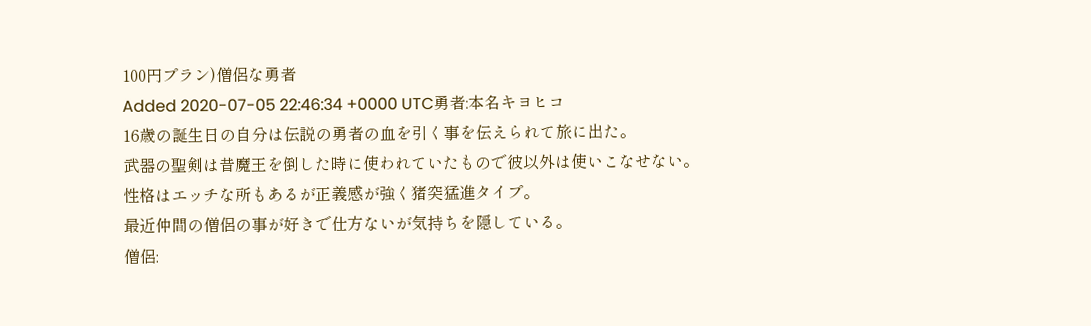100円プラン)僧侶な勇者
Added 2020-07-05 22:46:34 +0000 UTC勇者:本名キヨヒコ
16歳の誕生日の自分は伝説の勇者の血を引く事を伝えられて旅に出た。
武器の聖剣は昔魔王を倒した時に使われていたもので彼以外は使いこなせない。
性格はエッチな所もあるが正義感が強く猪突猛進タイプ。
最近仲間の僧侶の事が好きで仕方ないが気持ちを隠している。
僧侶: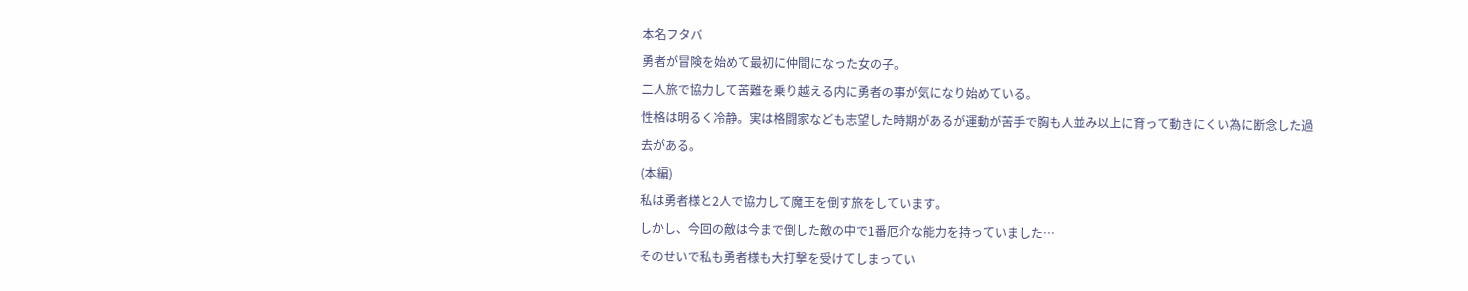本名フタバ
勇者が冒険を始めて最初に仲間になった女の子。
二人旅で協力して苦難を乗り越える内に勇者の事が気になり始めている。
性格は明るく冷静。実は格闘家なども志望した時期があるが運動が苦手で胸も人並み以上に育って動きにくい為に断念した過去がある。
(本編)
私は勇者様と2人で協力して魔王を倒す旅をしています。
しかし、今回の敵は今まで倒した敵の中で1番厄介な能力を持っていました…
そのせいで私も勇者様も大打撃を受けてしまってい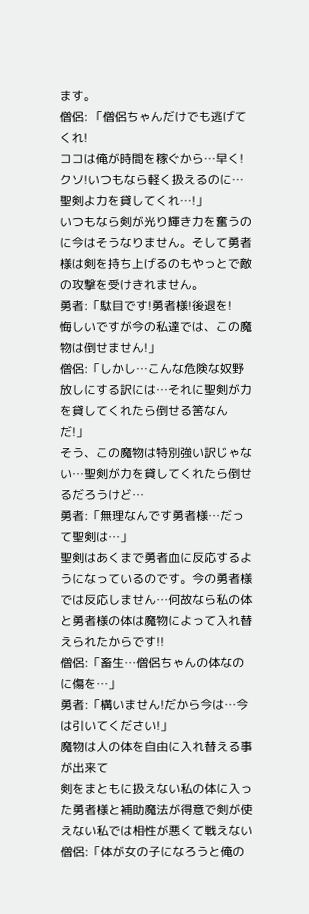ます。
僧侶: 「僧侶ちゃんだけでも逃げてくれ!
ココは俺が時間を稼ぐから…早く!
クソ!いつもなら軽く扱えるのに…聖剣よ力を貸してくれ…!」
いつもなら剣が光り輝き力を奮うのに今はそうなりません。そして勇者様は剣を持ち上げるのもやっとで敵の攻撃を受けきれません。
勇者:「駄目です!勇者様!後退を!
悔しいですが今の私達では、この魔物は倒せません!」
僧侶:「しかし…こんな危険な奴野放しにする訳には…それに聖剣が力を貸してくれたら倒せる筈なんだ!」
そう、この魔物は特別強い訳じゃない…聖剣が力を貸してくれたら倒せるだろうけど…
勇者:「無理なんです勇者様…だって聖剣は…」
聖剣はあくまで勇者血に反応するようになっているのです。今の勇者様では反応しません…何故なら私の体と勇者様の体は魔物によって入れ替えられたからです!!
僧侶:「畜生…僧侶ちゃんの体なのに傷を…」
勇者:「構いません!だから今は…今は引いてください!」
魔物は人の体を自由に入れ替える事が出来て
剣をまともに扱えない私の体に入った勇者様と補助魔法が得意で剣が使えない私では相性が悪くて戦えない
僧侶:「体が女の子になろうと俺の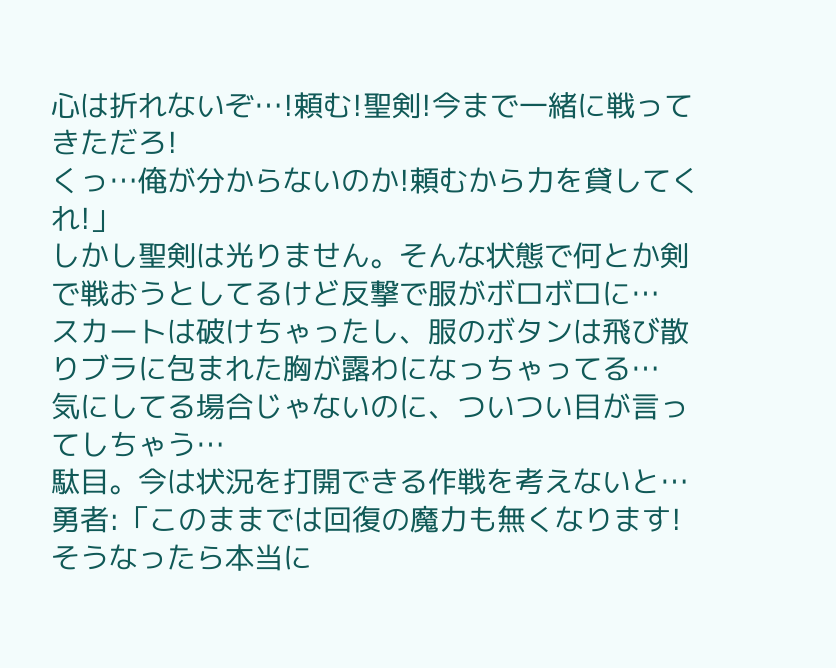心は折れないぞ…!頼む!聖剣!今まで一緒に戦ってきただろ!
くっ…俺が分からないのか!頼むから力を貸してくれ!」
しかし聖剣は光りません。そんな状態で何とか剣で戦おうとしてるけど反撃で服がボロボロに…
スカートは破けちゃったし、服のボタンは飛び散りブラに包まれた胸が露わになっちゃってる…
気にしてる場合じゃないのに、ついつい目が言ってしちゃう…
駄目。今は状況を打開できる作戦を考えないと…
勇者:「このままでは回復の魔力も無くなります!そうなったら本当に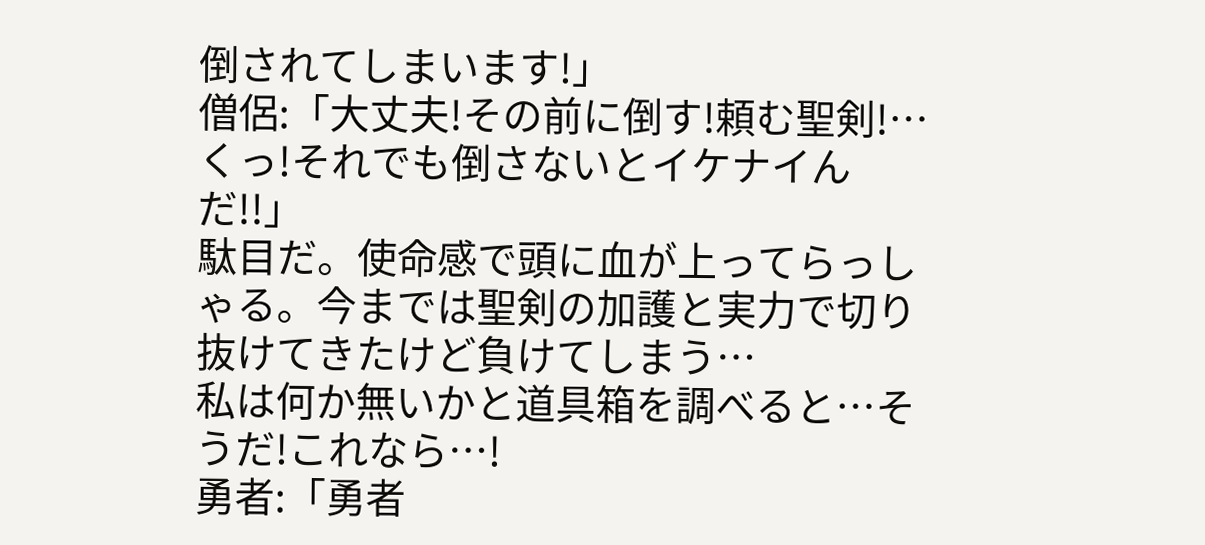倒されてしまいます!」
僧侶:「大丈夫!その前に倒す!頼む聖剣!…くっ!それでも倒さないとイケナイんだ!!」
駄目だ。使命感で頭に血が上ってらっしゃる。今までは聖剣の加護と実力で切り抜けてきたけど負けてしまう…
私は何か無いかと道具箱を調べると…そうだ!これなら…!
勇者:「勇者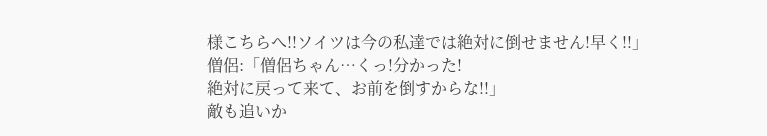様こちらへ!!ソイツは今の私達では絶対に倒せません!早く!!」
僧侶:「僧侶ちゃん…くっ!分かった!
絶対に戻って来て、お前を倒すからな!!」
敵も追いか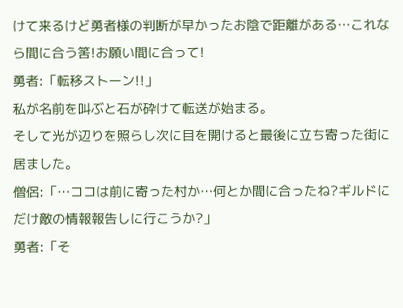けて来るけど勇者様の判断が早かったお陰で距離がある…これなら間に合う筈!お願い間に合って!
勇者:「転移ストーン!!」
私が名前を叫ぶと石が砕けて転送が始まる。
そして光が辺りを照らし次に目を開けると最後に立ち寄った街に居ました。
僧侶:「…ココは前に寄った村か…何とか間に合ったね?ギルドにだけ敵の情報報告しに行こうか?」
勇者:「そ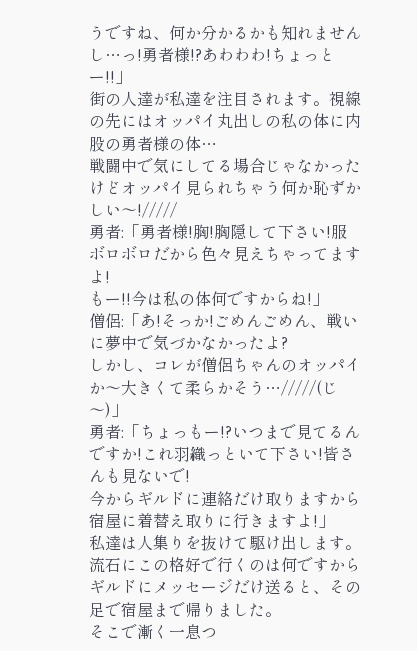うですね、何か分かるかも知れませんし…っ!勇者様!?あわわわ!ちょっとー!!」
街の人達が私達を注目されます。視線の先にはオッパイ丸出しの私の体に内股の勇者様の体…
戦闘中で気にしてる場合じゃなかったけどオッパイ見られちゃう何か恥ずかしい〜!/////
勇者:「勇者様!胸!胸隠して下さい!服ボロボロだから色々見えちゃってますよ!
もー!!今は私の体何ですからね!」
僧侶:「あ!そっか!ごめんごめん、戦いに夢中で気づかなかったよ?
しかし、コレが僧侶ちゃんのオッパイか〜大きくて柔らかそう…/////(じ〜)」
勇者:「ちょっもー!?いつまで見てるんですか!これ羽織っといて下さい!皆さんも見ないで!
今からギルドに連絡だけ取りますから宿屋に着替え取りに行きますよ!」
私達は人集りを抜けて駆け出します。
流石にこの格好で行くのは何ですからギルドにメッセージだけ送ると、その足で宿屋まで帰りました。
そこで漸く一息つ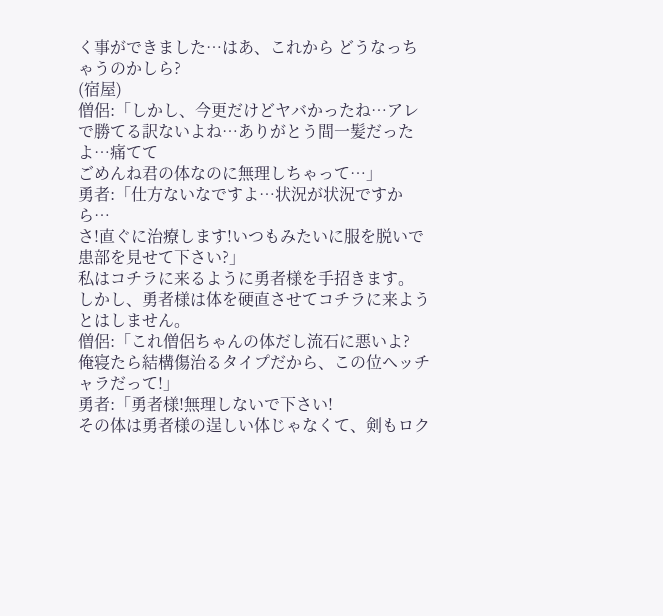く事ができました…はあ、これから どうなっちゃうのかしら?
(宿屋)
僧侶:「しかし、今更だけどヤバかったね…アレで勝てる訳ないよね…ありがとう間一髪だったよ…痛てて
ごめんね君の体なのに無理しちゃって…」
勇者:「仕方ないなですよ…状況が状況ですから…
さ!直ぐに治療します!いつもみたいに服を脱いで患部を見せて下さい?」
私はコチラに来るように勇者様を手招きます。
しかし、勇者様は体を硬直させてコチラに来ようとはしません。
僧侶:「これ僧侶ちゃんの体だし流石に悪いよ?
俺寝たら結構傷治るタイプだから、この位ヘッチャラだって!」
勇者:「勇者様!無理しないで下さい!
その体は勇者様の逞しい体じゃなくて、剣もロク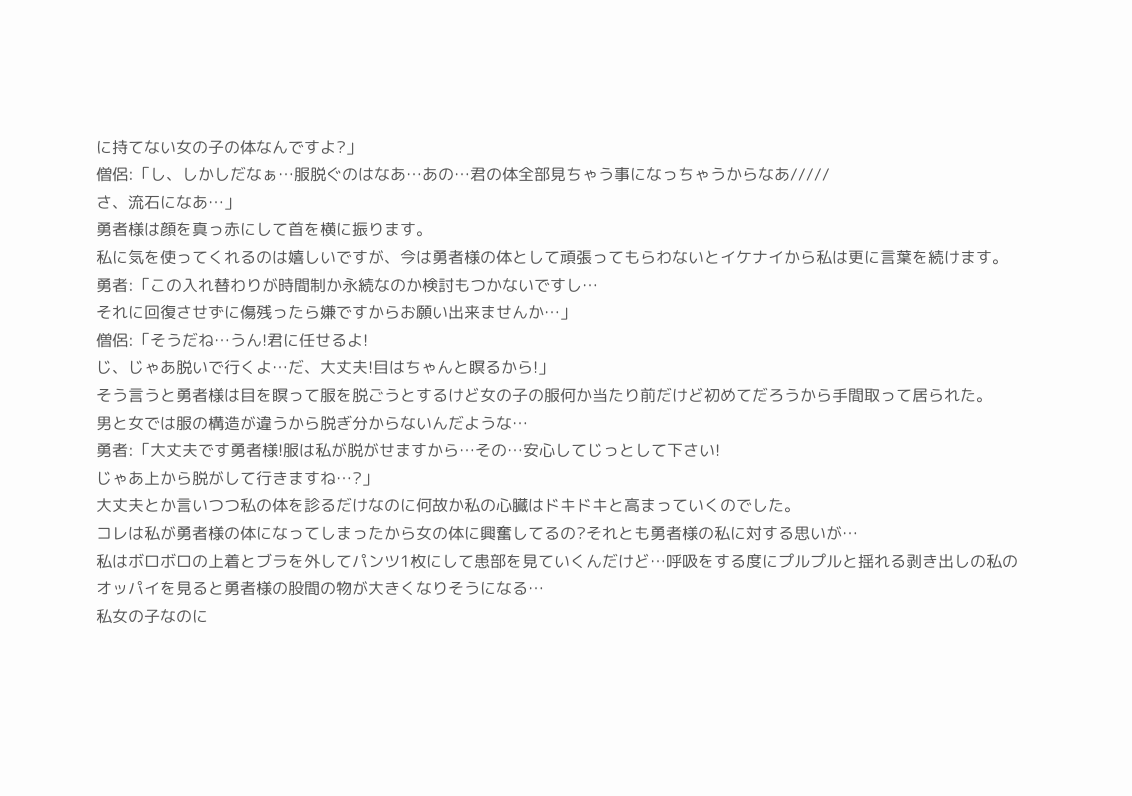に持てない女の子の体なんですよ?」
僧侶:「し、しかしだなぁ…服脱ぐのはなあ…あの…君の体全部見ちゃう事になっちゃうからなあ/////
さ、流石になあ…」
勇者様は顔を真っ赤にして首を横に振ります。
私に気を使ってくれるのは嬉しいですが、今は勇者様の体として頑張ってもらわないとイケナイから私は更に言葉を続けます。
勇者:「この入れ替わりが時間制か永続なのか検討もつかないですし…
それに回復させずに傷残ったら嫌ですからお願い出来ませんか…」
僧侶:「そうだね…うん!君に任せるよ!
じ、じゃあ脱いで行くよ…だ、大丈夫!目はちゃんと瞑るから!」
そう言うと勇者様は目を瞑って服を脱ごうとするけど女の子の服何か当たり前だけど初めてだろうから手間取って居られた。
男と女では服の構造が違うから脱ぎ分からないんだような…
勇者:「大丈夫です勇者様!服は私が脱がせますから…その…安心してじっとして下さい!
じゃあ上から脱がして行きますね…?」
大丈夫とか言いつつ私の体を診るだけなのに何故か私の心臓はドキドキと高まっていくのでした。
コレは私が勇者様の体になってしまったから女の体に興奮してるの?それとも勇者様の私に対する思いが…
私はボロボロの上着とブラを外してパンツ1枚にして患部を見ていくんだけど…呼吸をする度にプルプルと揺れる剥き出しの私のオッパイを見ると勇者様の股間の物が大きくなりそうになる…
私女の子なのに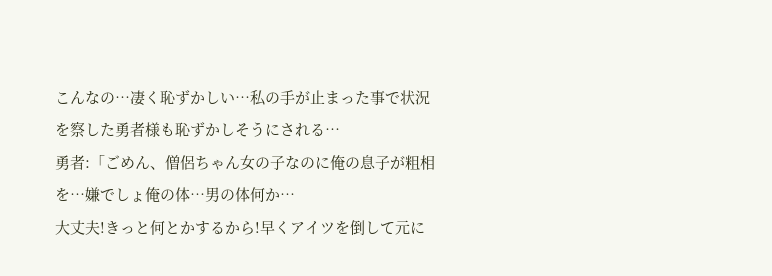こんなの…凄く恥ずかしい…私の手が止まった事で状況を察した勇者様も恥ずかしそうにされる…
勇者:「ごめん、僧侶ちゃん女の子なのに俺の息子が粗相を…嫌でしょ俺の体…男の体何か…
大丈夫!きっと何とかするから!早くアイツを倒して元に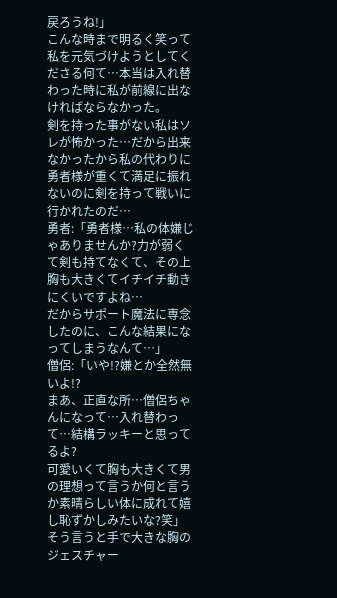戻ろうね!」
こんな時まで明るく笑って私を元気づけようとしてくださる何て…本当は入れ替わった時に私が前線に出なければならなかった。
剣を持った事がない私はソレが怖かった…だから出来なかったから私の代わりに勇者様が重くて満足に振れないのに剣を持って戦いに行かれたのだ…
勇者:「勇者様…私の体嫌じゃありませんか?力が弱くて剣も持てなくて、その上胸も大きくてイチイチ動きにくいですよね…
だからサポート魔法に専念したのに、こんな結果になってしまうなんて…」
僧侶:「いや!?嫌とか全然無いよ!?
まあ、正直な所…僧侶ちゃんになって…入れ替わって…結構ラッキーと思ってるよ?
可愛いくて胸も大きくて男の理想って言うか何と言うか素晴らしい体に成れて嬉し恥ずかしみたいな?笑」
そう言うと手で大きな胸のジェスチャー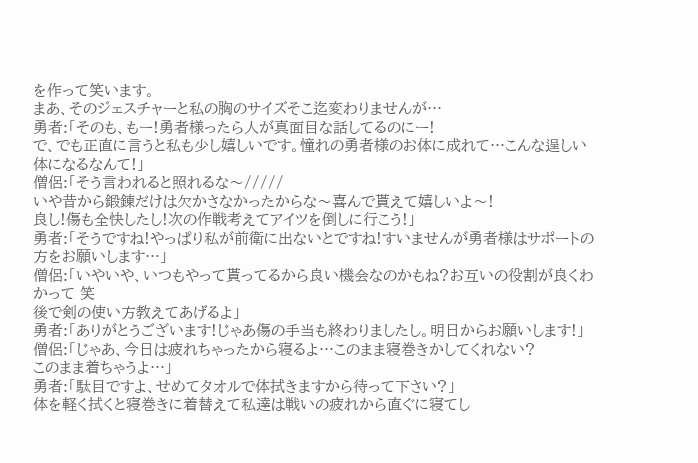を作って笑います。
まあ、そのジェスチャーと私の胸のサイズそこ迄変わりませんが…
勇者:「そのも、もー!勇者様ったら人が真面目な話してるのにー!
で、でも正直に言うと私も少し嬉しいです。憧れの勇者様のお体に成れて…こんな逞しい体になるなんて!」
僧侶:「そう言われると照れるな〜/////
いや昔から鍛錬だけは欠かさなかったからな〜喜んで貰えて嬉しいよ〜!
良し!傷も全快したし!次の作戦考えてアイツを倒しに行こう!」
勇者:「そうですね!やっぱり私が前衛に出ないとですね!すいませんが勇者様はサポートの方をお願いします…」
僧侶:「いやいや、いつもやって貰ってるから良い機会なのかもね?お互いの役割が良くわかって 笑
後で剣の使い方教えてあげるよ」
勇者:「ありがとうございます!じゃあ傷の手当も終わりましたし。明日からお願いします!」
僧侶:「じゃあ、今日は疲れちゃったから寝るよ…このまま寝巻きかしてくれない?
このまま着ちゃうよ…」
勇者:「駄目ですよ、せめてタオルで体拭きますから待って下さい?」
体を軽く拭くと寝巻きに着替えて私達は戦いの疲れから直ぐに寝てし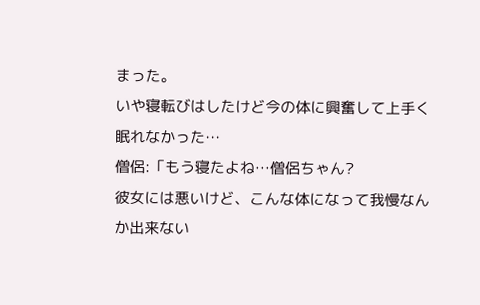まった。
いや寝転びはしたけど今の体に興奮して上手く眠れなかった…
僧侶:「もう寝たよね…僧侶ちゃん?
彼女には悪いけど、こんな体になって我慢なんか出来ない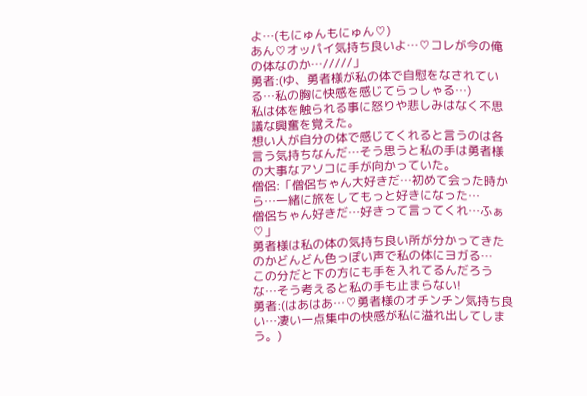よ…(もにゅんもにゅん♡)
あん♡オッパイ気持ち良いよ…♡コレが今の俺の体なのか…/////」
勇者:(ゆ、勇者様が私の体で自慰をなされている…私の胸に快感を感じてらっしゃる…)
私は体を触られる事に怒りや悲しみはなく不思議な興奮を覚えた。
想い人が自分の体で感じてくれると言うのは各言う気持ちなんだ…そう思うと私の手は勇者様の大事なアソコに手が向かっていた。
僧侶:「僧侶ちゃん大好きだ…初めて会った時から…一緒に旅をしてもっと好きになった…
僧侶ちゃん好きだ…好きって言ってくれ…ふぁ♡」
勇者様は私の体の気持ち良い所が分かってきたのかどんどん色っぽい声で私の体にヨガる…
この分だと下の方にも手を入れてるんだろうな…そう考えると私の手も止まらない!
勇者:(はあはあ…♡勇者様のオチンチン気持ち良い…凄い一点集中の快感が私に溢れ出してしまう。)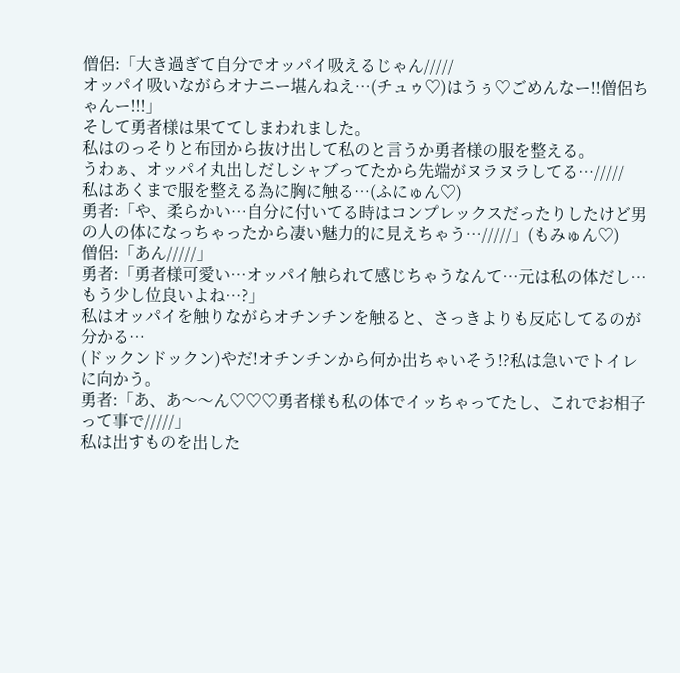僧侶:「大き過ぎて自分でオッパイ吸えるじゃん/////
オッパイ吸いながらオナニー堪んねえ…(チュゥ♡)はうぅ♡ごめんなー!!僧侶ちゃんー!!!」
そして勇者様は果ててしまわれました。
私はのっそりと布団から抜け出して私のと言うか勇者様の服を整える。
うわぁ、オッパイ丸出しだしシャブってたから先端がヌラヌラしてる…/////
私はあくまで服を整える為に胸に触る…(ふにゅん♡)
勇者:「や、柔らかい…自分に付いてる時はコンプレックスだったりしたけど男の人の体になっちゃったから凄い魅力的に見えちゃう…/////」(もみゅん♡)
僧侶:「あん/////」
勇者:「勇者様可愛い…オッパイ触られて感じちゃうなんて…元は私の体だし…もう少し位良いよね…?」
私はオッパイを触りながらオチンチンを触ると、さっきよりも反応してるのが分かる…
(ドックンドックン)やだ!オチンチンから何か出ちゃいそう!?私は急いでトイレに向かう。
勇者:「あ、あ〜〜ん♡♡♡勇者様も私の体でイッちゃってたし、これでお相子って事で/////」
私は出すものを出した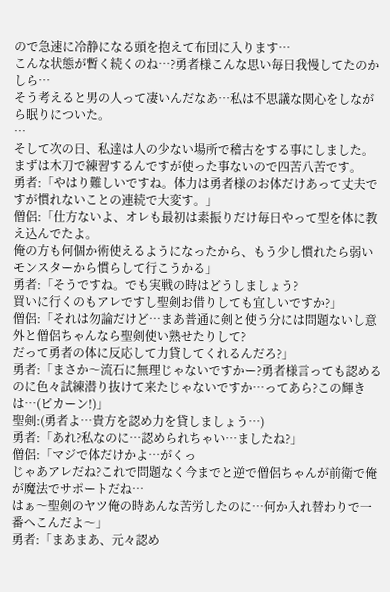ので急速に冷静になる頭を抱えて布団に入ります…
こんな状態が暫く続くのね…?勇者様こんな思い毎日我慢してたのかしら…
そう考えると男の人って凄いんだなあ…私は不思議な関心をしながら眠りについた。
…
そして次の日、私達は人の少ない場所で稽古をする事にしました。
まずは木刀で練習するんですが使った事ないので四苦八苦です。
勇者:「やはり難しいですね。体力は勇者様のお体だけあって丈夫ですが慣れないことの連続で大変す。」
僧侶:「仕方ないよ、オレも最初は素振りだけ毎日やって型を体に教え込んでたよ。
俺の方も何個か術使えるようになったから、もう少し慣れたら弱いモンスターから慣らして行こうかる」
勇者:「そうですね。でも実戦の時はどうしましょう?
買いに行くのもアレですし聖剣お借りしても宜しいですか?」
僧侶:「それは勿論だけど…まあ普通に剣と使う分には問題ないし意外と僧侶ちゃんなら聖剣使い熟せたりして?
だって勇者の体に反応して力貸してくれるんだろ?」
勇者:「まさか〜流石に無理じゃないですかー?勇者様言っても認めるのに色々試練潜り抜けて来たじゃないですか…ってあら?この輝きは…(ピカーン!)」
聖剣:(勇者よ…貴方を認め力を貸しましょう…)
勇者:「あれ?私なのに…認められちゃい…ましたね?」
僧侶:「マジで体だけかよ…がくっ
じゃあアレだね?これで問題なく今までと逆で僧侶ちゃんが前衛で俺が魔法でサポートだね…
はぁ〜聖剣のヤツ俺の時あんな苦労したのに…何か入れ替わりで一番へこんだよ〜」
勇者:「まあまあ、元々認め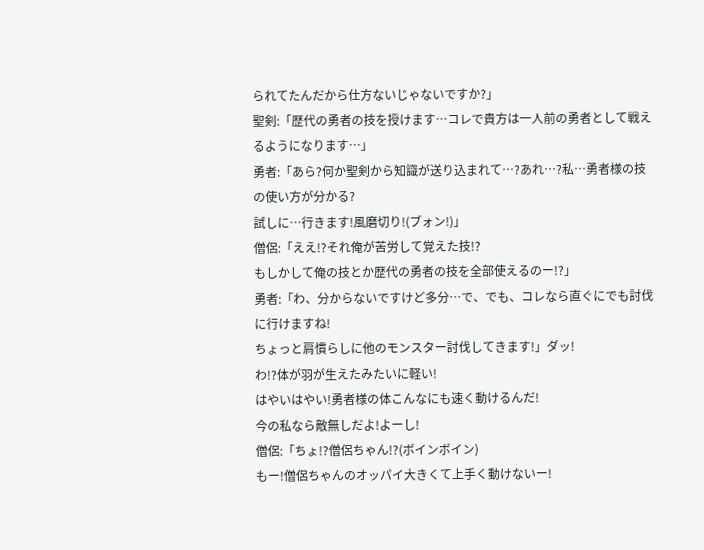られてたんだから仕方ないじゃないですか?」
聖剣:「歴代の勇者の技を授けます…コレで貴方は一人前の勇者として戦えるようになります…」
勇者:「あら?何か聖剣から知識が送り込まれて…?あれ…?私…勇者様の技の使い方が分かる?
試しに…行きます!風磨切り!(ブォン!)」
僧侶:「ええ!?それ俺が苦労して覚えた技!?
もしかして俺の技とか歴代の勇者の技を全部使えるのー!?」
勇者:「わ、分からないですけど多分…で、でも、コレなら直ぐにでも討伐に行けますね!
ちょっと肩慣らしに他のモンスター討伐してきます!」ダッ!
わ!?体が羽が生えたみたいに軽い!
はやいはやい!勇者様の体こんなにも速く動けるんだ!
今の私なら敵無しだよ!よーし!
僧侶:「ちょ!?僧侶ちゃん!?(ボインボイン)
もー!僧侶ちゃんのオッパイ大きくて上手く動けないー!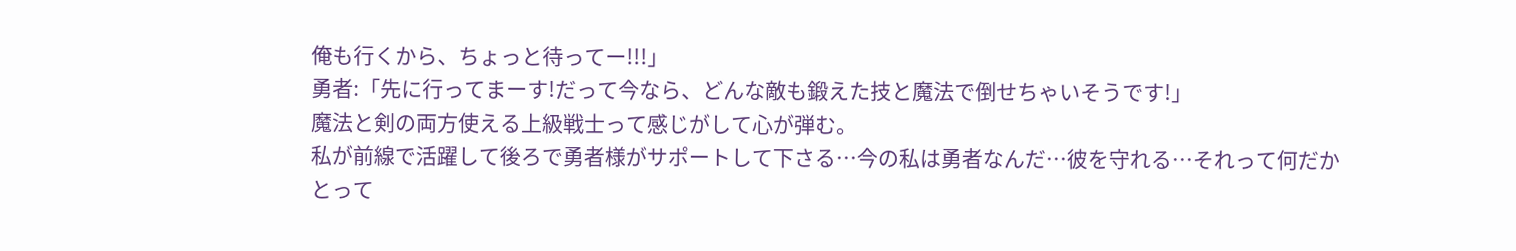俺も行くから、ちょっと待ってー!!!」
勇者:「先に行ってまーす!だって今なら、どんな敵も鍛えた技と魔法で倒せちゃいそうです!」
魔法と剣の両方使える上級戦士って感じがして心が弾む。
私が前線で活躍して後ろで勇者様がサポートして下さる…今の私は勇者なんだ…彼を守れる…それって何だかとって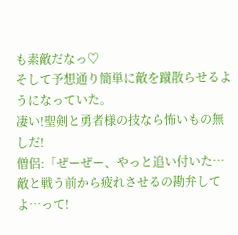も素敵だなっ♡
そして予想通り簡単に敵を蹴散らせるようになっていた。
凄い!聖剣と勇者様の技なら怖いもの無しだ!
僧侶:「ぜーぜー、やっと追い付いた…
敵と戦う前から疲れさせるの勘弁してよ…って!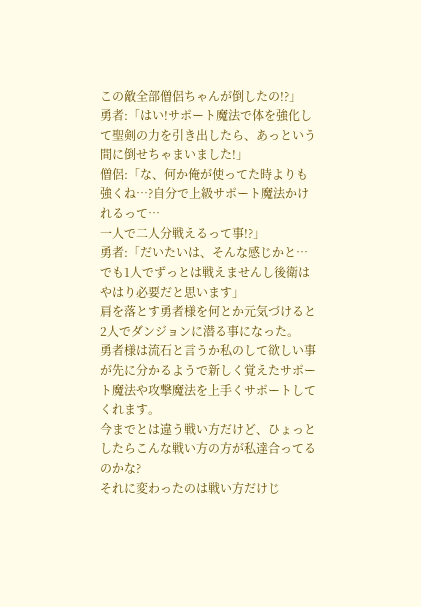この敵全部僧侶ちゃんが倒したの!?」
勇者:「はい!サポート魔法で体を強化して聖剣の力を引き出したら、あっという間に倒せちゃまいました!」
僧侶:「な、何か俺が使ってた時よりも強くね…?自分で上級サポート魔法かけれるって…
一人で二人分戦えるって事!?」
勇者:「だいたいは、そんな感じかと…でも1人でずっとは戦えませんし後衛はやはり必要だと思います」
肩を落とす勇者様を何とか元気づけると2人でダンジョンに潜る事になった。
勇者様は流石と言うか私のして欲しい事が先に分かるようで新しく覚えたサポート魔法や攻撃魔法を上手くサポートしてくれます。
今までとは違う戦い方だけど、ひょっとしたらこんな戦い方の方が私達合ってるのかな?
それに変わったのは戦い方だけじ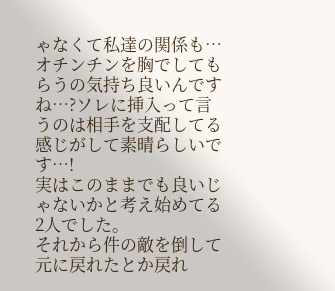ゃなくて私達の関係も…
オチンチンを胸でしてもらうの気持ち良いんですね…?ソレに挿入って言うのは相手を支配してる感じがして素晴らしいです…!
実はこのままでも良いじゃないかと考え始めてる2人でした。
それから件の敵を倒して元に戻れたとか戻れ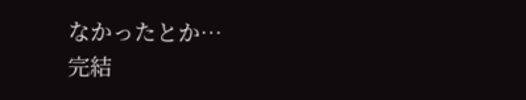なかったとか…
完結